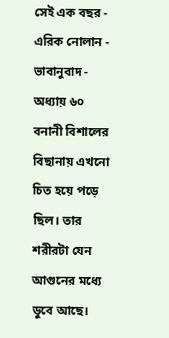সেই এক বছর - এরিক নোলান - ভাবানুবাদ - অধ্যায় ৬০
বনানী বিশালের বিছানায় এখনো চিত হয়ে পড়ে ছিল। তার শরীরটা যেন আগুনের মধ্যে ডুবে আছে।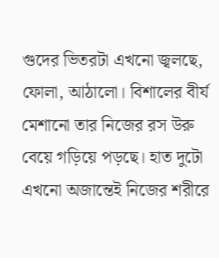গুদের ভিতরটা এখনো জ্বলছে, ফোলা, আঠালো। বিশালের বীর্য মেশানো তার নিজের রস উরু বেয়ে গড়িয়ে পড়ছে। হাত দুটো এখনো অজান্তেই নিজের শরীরে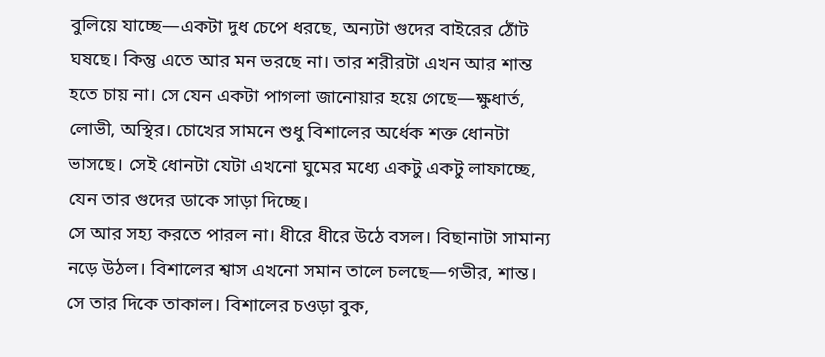বুলিয়ে যাচ্ছে—একটা দুধ চেপে ধরছে, অন্যটা গুদের বাইরের ঠোঁট ঘষছে। কিন্তু এতে আর মন ভরছে না। তার শরীরটা এখন আর শান্ত হতে চায় না। সে যেন একটা পাগলা জানোয়ার হয়ে গেছে—ক্ষুধার্ত, লোভী, অস্থির। চোখের সামনে শুধু বিশালের অর্ধেক শক্ত ধোনটা ভাসছে। সেই ধোনটা যেটা এখনো ঘুমের মধ্যে একটু একটু লাফাচ্ছে, যেন তার গুদের ডাকে সাড়া দিচ্ছে।
সে আর সহ্য করতে পারল না। ধীরে ধীরে উঠে বসল। বিছানাটা সামান্য নড়ে উঠল। বিশালের শ্বাস এখনো সমান তালে চলছে—গভীর, শান্ত। সে তার দিকে তাকাল। বিশালের চওড়া বুক,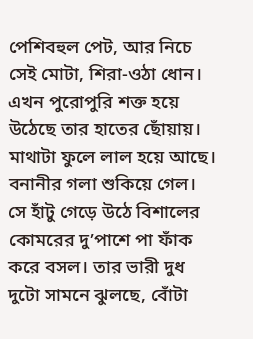পেশিবহুল পেট, আর নিচে সেই মোটা, শিরা-ওঠা ধোন। এখন পুরোপুরি শক্ত হয়ে উঠেছে তার হাতের ছোঁয়ায়। মাথাটা ফুলে লাল হয়ে আছে। বনানীর গলা শুকিয়ে গেল। সে হাঁটু গেড়ে উঠে বিশালের কোমরের দু’পাশে পা ফাঁক করে বসল। তার ভারী দুধ দুটো সামনে ঝুলছে, বোঁটা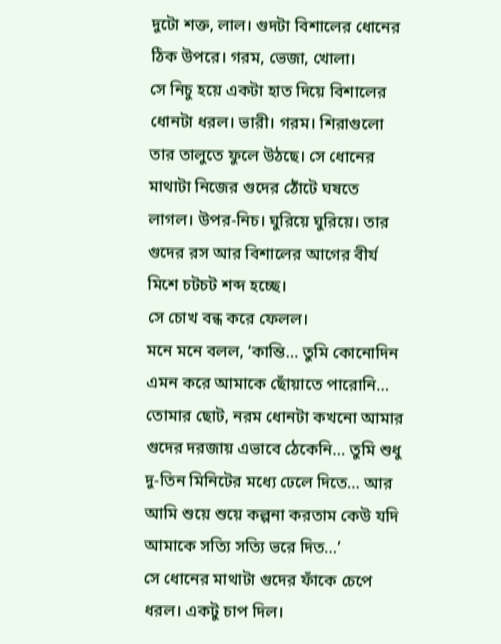দুটো শক্ত, লাল। গুদটা বিশালের ধোনের ঠিক উপরে। গরম, ভেজা, খোলা।
সে নিচু হয়ে একটা হাত দিয়ে বিশালের ধোনটা ধরল। ভারী। গরম। শিরাগুলো তার তালুতে ফুলে উঠছে। সে ধোনের মাথাটা নিজের গুদের ঠোঁটে ঘষতে লাগল। উপর-নিচ। ঘুরিয়ে ঘুরিয়ে। তার গুদের রস আর বিশালের আগের বীর্য মিশে চটচট শব্দ হচ্ছে।
সে চোখ বন্ধ করে ফেলল।
মনে মনে বলল, ‘কান্তি… তুমি কোনোদিন এমন করে আমাকে ছোঁয়াতে পারোনি… তোমার ছোট, নরম ধোনটা কখনো আমার গুদের দরজায় এভাবে ঠেকেনি… তুমি শুধু দু-তিন মিনিটের মধ্যে ঢেলে দিতে… আর আমি শুয়ে শুয়ে কল্পনা করতাম কেউ যদি আমাকে সত্যি সত্যি ভরে দিত…’
সে ধোনের মাথাটা গুদের ফাঁকে চেপে ধরল। একটু চাপ দিল।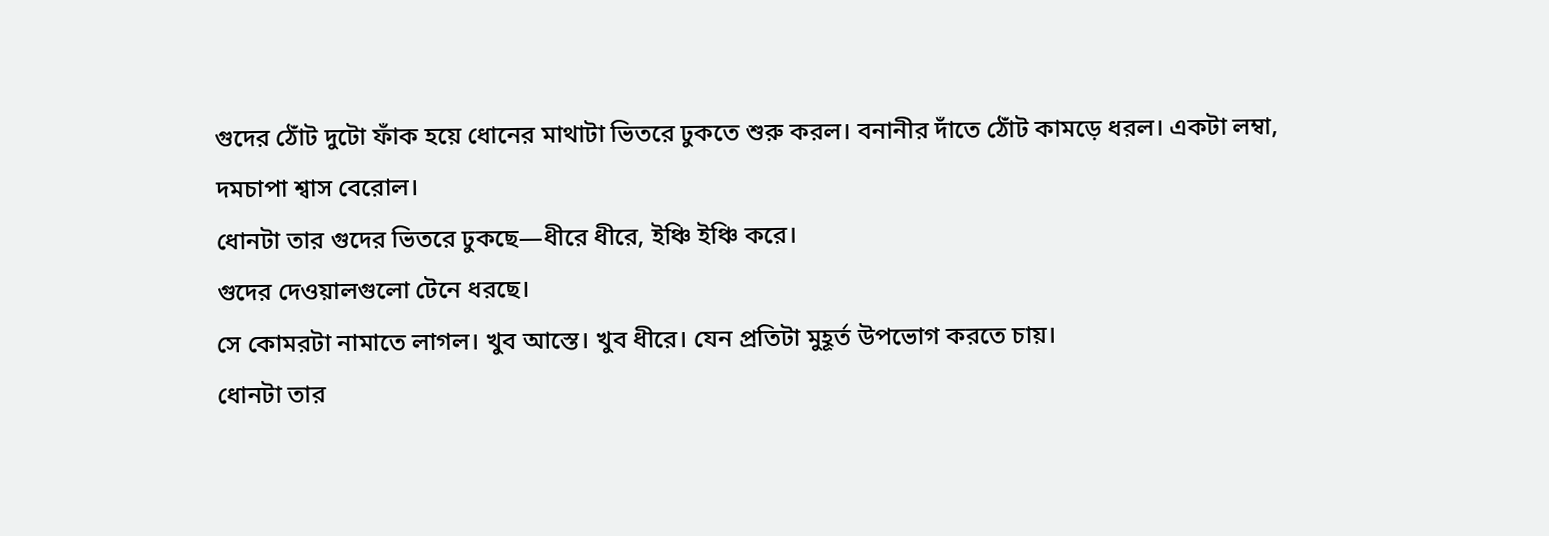গুদের ঠোঁট দুটো ফাঁক হয়ে ধোনের মাথাটা ভিতরে ঢুকতে শুরু করল। বনানীর দাঁতে ঠোঁট কামড়ে ধরল। একটা লম্বা, দমচাপা শ্বাস বেরোল।
ধোনটা তার গুদের ভিতরে ঢুকছে—ধীরে ধীরে, ইঞ্চি ইঞ্চি করে।
গুদের দেওয়ালগুলো টেনে ধরছে।
সে কোমরটা নামাতে লাগল। খুব আস্তে। খুব ধীরে। যেন প্রতিটা মুহূর্ত উপভোগ করতে চায়।
ধোনটা তার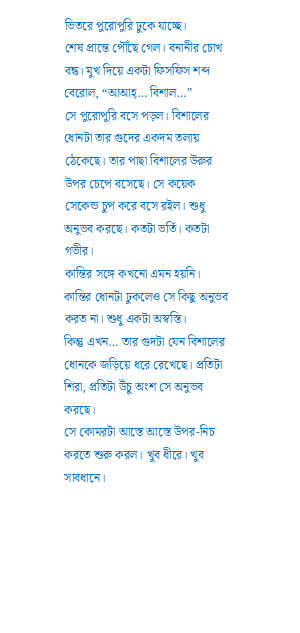ভিতরে পুরোপুরি ঢুকে যাচ্ছে।
শেষ প্রান্তে পৌঁছে গেল। বনানীর চোখ বন্ধ। মুখ দিয়ে একটা ফিসফিস শব্দ বেরোল, “আআহ্… বিশাল…”
সে পুরোপুরি বসে পড়ল। বিশালের ধোনটা তার গুদের একদম তলায় ঠেকেছে। তার পাছা বিশালের উরুর উপর চেপে বসেছে। সে কয়েক সেকেন্ড চুপ করে বসে রইল। শুধু অনুভব করছে। কতটা ভর্তি। কতটা গভীর।
কান্তির সঙ্গে কখনো এমন হয়নি। কান্তির ধোনটা ঢুকলেও সে কিছু অনুভব করত না। শুধু একটা অস্বস্তি।
কিন্তু এখন… তার গুদটা যেন বিশালের ধোনকে জড়িয়ে ধরে রেখেছে। প্রতিটা শিরা, প্রতিটা উঁচু অংশ সে অনুভব করছে।
সে কোমরটা আস্তে আস্তে উপর-নিচ করতে শুরু করল। খুব ধীরে। খুব সাবধানে।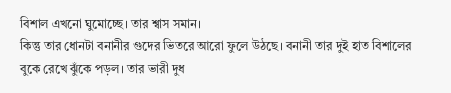বিশাল এখনো ঘুমোচ্ছে। তার শ্বাস সমান।
কিন্তু তার ধোনটা বনানীর গুদের ভিতরে আরো ফুলে উঠছে। বনানী তার দুই হাত বিশালের বুকে রেখে ঝুঁকে পড়ল। তার ভারী দুধ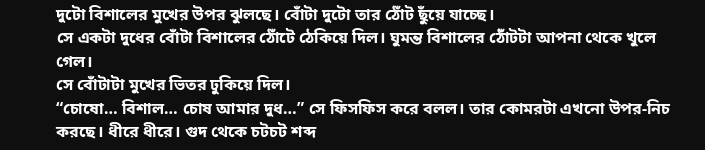দুটো বিশালের মুখের উপর ঝুলছে। বোঁটা দুটো তার ঠোঁট ছুঁয়ে যাচ্ছে।
সে একটা দুধের বোঁটা বিশালের ঠোঁটে ঠেকিয়ে দিল। ঘুমন্ত বিশালের ঠোঁটটা আপনা থেকে খুলে গেল।
সে বোঁটাটা মুখের ভিতর ঢুকিয়ে দিল।
“চোষো… বিশাল… চোষ আমার দুধ…” সে ফিসফিস করে বলল। তার কোমরটা এখনো উপর-নিচ করছে। ধীরে ধীরে। গুদ থেকে চটচট শব্দ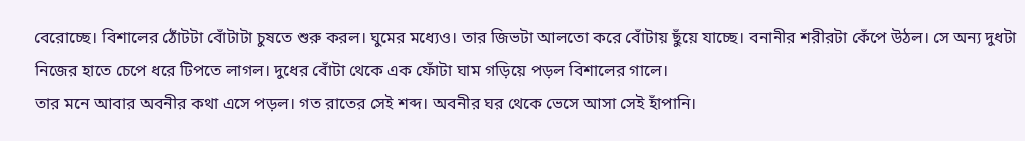বেরোচ্ছে। বিশালের ঠোঁটটা বোঁটাটা চুষতে শুরু করল। ঘুমের মধ্যেও। তার জিভটা আলতো করে বোঁটায় ছুঁয়ে যাচ্ছে। বনানীর শরীরটা কেঁপে উঠল। সে অন্য দুধটা নিজের হাতে চেপে ধরে টিপতে লাগল। দুধের বোঁটা থেকে এক ফোঁটা ঘাম গড়িয়ে পড়ল বিশালের গালে।
তার মনে আবার অবনীর কথা এসে পড়ল। গত রাতের সেই শব্দ। অবনীর ঘর থেকে ভেসে আসা সেই হাঁপানি।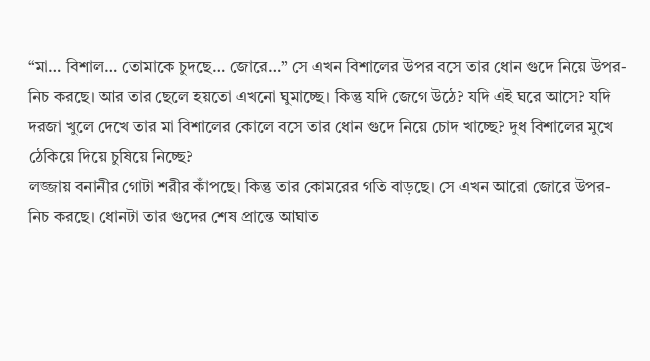“মা… বিশাল… তোমাকে চুদছে… জোরে…” সে এখন বিশালের উপর বসে তার ধোন গুদে নিয়ে উপর-নিচ করছে। আর তার ছেলে হয়তো এখনো ঘুমাচ্ছে। কিন্তু যদি জেগে উঠে? যদি এই ঘরে আসে? যদি দরজা খুলে দেখে তার মা বিশালের কোলে বসে তার ধোন গুদে নিয়ে চোদ খাচ্ছে? দুধ বিশালের মুখে ঠেকিয়ে দিয়ে চুষিয়ে নিচ্ছে?
লজ্জায় বনানীর গোটা শরীর কাঁপছে। কিন্তু তার কোমরের গতি বাড়ছে। সে এখন আরো জোরে উপর-নিচ করছে। ধোনটা তার গুদের শেষ প্রান্তে আঘাত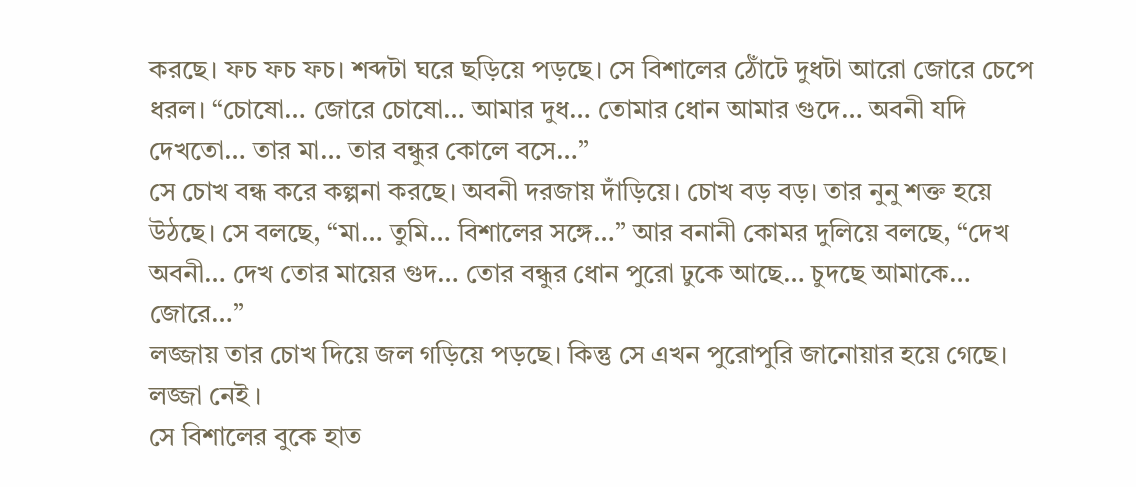করছে। ফচ ফচ ফচ। শব্দটা ঘরে ছড়িয়ে পড়ছে। সে বিশালের ঠোঁটে দুধটা আরো জোরে চেপে ধরল। “চোষো… জোরে চোষো… আমার দুধ… তোমার ধোন আমার গুদে… অবনী যদি দেখতো… তার মা… তার বন্ধুর কোলে বসে…”
সে চোখ বন্ধ করে কল্পনা করছে। অবনী দরজায় দাঁড়িয়ে। চোখ বড় বড়। তার নুনু শক্ত হয়ে উঠছে। সে বলছে, “মা… তুমি… বিশালের সঙ্গে…” আর বনানী কোমর দুলিয়ে বলছে, “দেখ অবনী… দেখ তোর মায়ের গুদ… তোর বন্ধুর ধোন পুরো ঢুকে আছে… চুদছে আমাকে… জোরে…”
লজ্জায় তার চোখ দিয়ে জল গড়িয়ে পড়ছে। কিন্তু সে এখন পুরোপুরি জানোয়ার হয়ে গেছে। লজ্জা নেই ।
সে বিশালের বুকে হাত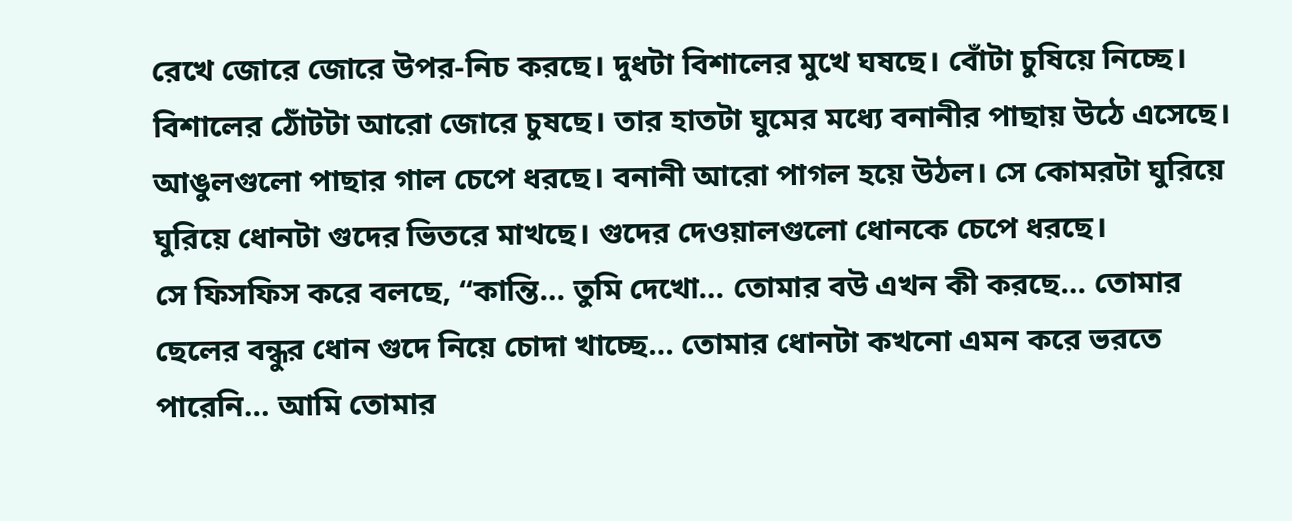রেখে জোরে জোরে উপর-নিচ করছে। দুধটা বিশালের মুখে ঘষছে। বোঁটা চুষিয়ে নিচ্ছে।
বিশালের ঠোঁটটা আরো জোরে চুষছে। তার হাতটা ঘুমের মধ্যে বনানীর পাছায় উঠে এসেছে। আঙুলগুলো পাছার গাল চেপে ধরছে। বনানী আরো পাগল হয়ে উঠল। সে কোমরটা ঘুরিয়ে ঘুরিয়ে ধোনটা গুদের ভিতরে মাখছে। গুদের দেওয়ালগুলো ধোনকে চেপে ধরছে।
সে ফিসফিস করে বলছে, “কান্তি… তুমি দেখো… তোমার বউ এখন কী করছে… তোমার ছেলের বন্ধুর ধোন গুদে নিয়ে চোদা খাচ্ছে… তোমার ধোনটা কখনো এমন করে ভরতে পারেনি… আমি তোমার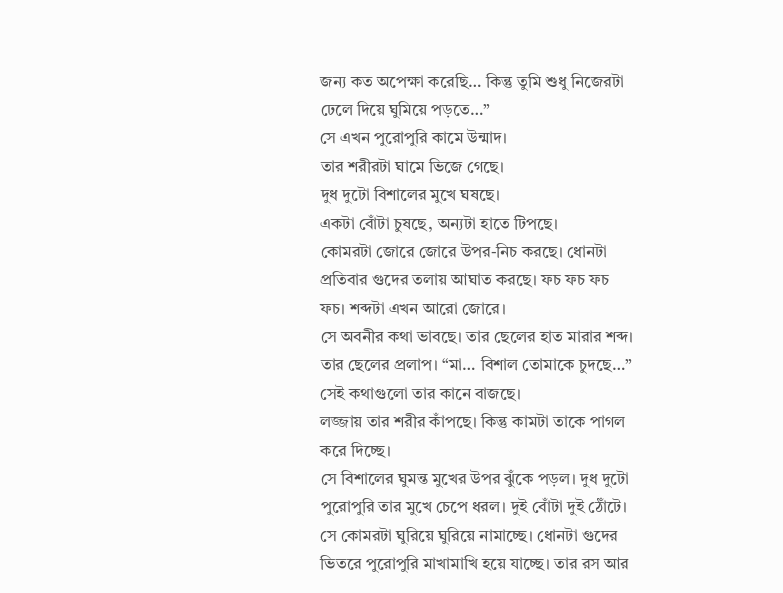জন্য কত অপেক্ষা করেছি… কিন্তু তুমি শুধু নিজেরটা ঢেলে দিয়ে ঘুমিয়ে পড়তে…”
সে এখন পুরোপুরি কামে উন্মাদ।
তার শরীরটা ঘামে ভিজে গেছে।
দুধ দুটো বিশালের মুখে ঘষছে।
একটা বোঁটা চুষছে, অন্যটা হাতে টিপছে।
কোমরটা জোরে জোরে উপর-নিচ করছে। ধোনটা প্রতিবার গুদের তলায় আঘাত করছে। ফচ ফচ ফচ ফচ। শব্দটা এখন আরো জোরে।
সে অবনীর কথা ভাবছে। তার ছেলের হাত মারার শব্দ। তার ছেলের প্রলাপ। “মা… বিশাল তোমাকে চুদছে…” সেই কথাগুলো তার কানে বাজছে।
লজ্জায় তার শরীর কাঁপছে। কিন্তু কামটা তাকে পাগল করে দিচ্ছে।
সে বিশালের ঘুমন্ত মুখের উপর ঝুঁকে পড়ল। দুধ দুটো পুরোপুরি তার মুখে চেপে ধরল। দুই বোঁটা দুই ঠোঁটে। সে কোমরটা ঘুরিয়ে ঘুরিয়ে নামাচ্ছে। ধোনটা গুদের ভিতরে পুরোপুরি মাখামাখি হয়ে যাচ্ছে। তার রস আর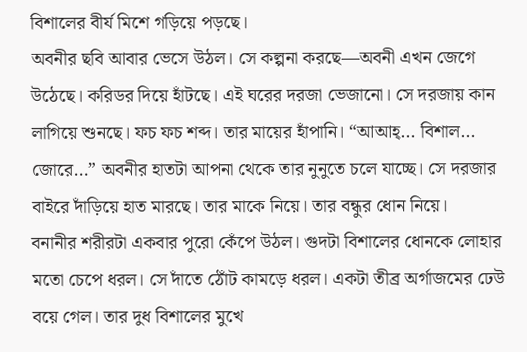বিশালের বীর্য মিশে গড়িয়ে পড়ছে।
অবনীর ছবি আবার ভেসে উঠল। সে কল্পনা করছে—অবনী এখন জেগে উঠেছে। করিডর দিয়ে হাঁটছে। এই ঘরের দরজা ভেজানো। সে দরজায় কান লাগিয়ে শুনছে। ফচ ফচ শব্দ। তার মায়ের হাঁপানি। “আআহ্… বিশাল… জোরে…” অবনীর হাতটা আপনা থেকে তার নুনুতে চলে যাচ্ছে। সে দরজার বাইরে দাঁড়িয়ে হাত মারছে। তার মাকে নিয়ে। তার বন্ধুর ধোন নিয়ে।
বনানীর শরীরটা একবার পুরো কেঁপে উঠল। গুদটা বিশালের ধোনকে লোহার মতো চেপে ধরল। সে দাঁতে ঠোঁট কামড়ে ধরল। একটা তীব্র অর্গাজমের ঢেউ বয়ে গেল। তার দুধ বিশালের মুখে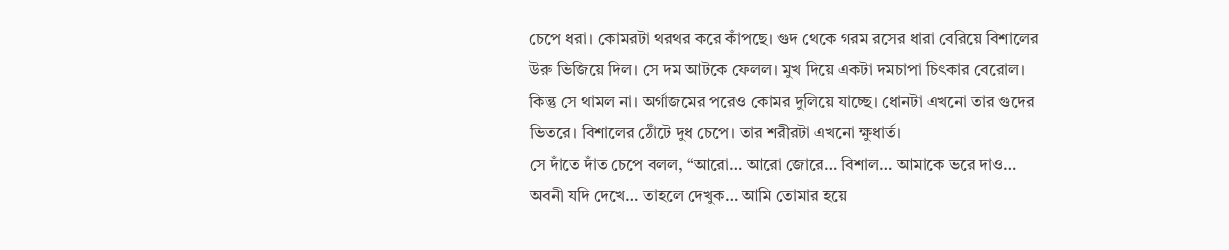চেপে ধরা। কোমরটা থরথর করে কাঁপছে। গুদ থেকে গরম রসের ধারা বেরিয়ে বিশালের উরু ভিজিয়ে দিল। সে দম আটকে ফেলল। মুখ দিয়ে একটা দমচাপা চিৎকার বেরোল।
কিন্তু সে থামল না। অর্গাজমের পরেও কোমর দুলিয়ে যাচ্ছে। ধোনটা এখনো তার গুদের ভিতরে। বিশালের ঠোঁটে দুধ চেপে। তার শরীরটা এখনো ক্ষুধার্ত।
সে দাঁতে দাঁত চেপে বলল, “আরো… আরো জোরে… বিশাল… আমাকে ভরে দাও… অবনী যদি দেখে… তাহলে দেখুক… আমি তোমার হয়ে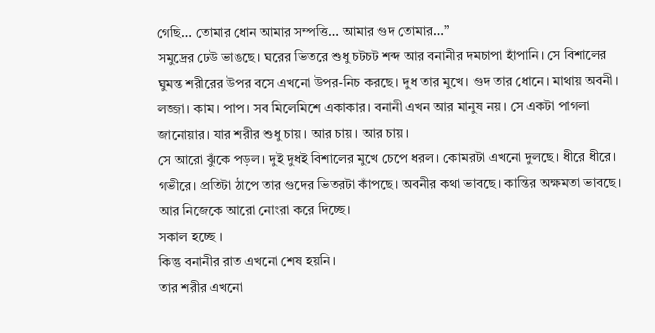গেছি… তোমার ধোন আমার সম্পত্তি… আমার গুদ তোমার…”
সমুদ্রের ঢেউ ভাঙছে। ঘরের ভিতরে শুধু চটচট শব্দ আর বনানীর দমচাপা হাঁপানি। সে বিশালের ঘুমন্ত শরীরের উপর বসে এখনো উপর-নিচ করছে। দুধ তার মুখে। গুদ তার ধোনে। মাথায় অবনী। লজ্জা। কাম। পাপ। সব মিলেমিশে একাকার। বনানী এখন আর মানুষ নয়। সে একটা পাগলা জানোয়ার। যার শরীর শুধু চায়। আর চায়। আর চায়।
সে আরো ঝুঁকে পড়ল। দুই দুধই বিশালের মুখে চেপে ধরল। কোমরটা এখনো দুলছে। ধীরে ধীরে। গভীরে। প্রতিটা ঠাপে তার গুদের ভিতরটা কাঁপছে। অবনীর কথা ভাবছে। কান্তির অক্ষমতা ভাবছে। আর নিজেকে আরো নোংরা করে দিচ্ছে।
সকাল হচ্ছে ।
কিন্তু বনানীর রাত এখনো শেষ হয়নি।
তার শরীর এখনো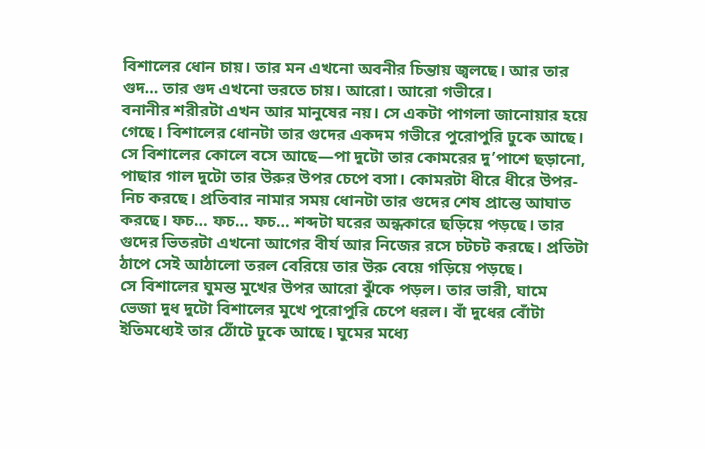বিশালের ধোন চায়। তার মন এখনো অবনীর চিন্তায় জ্বলছে। আর তার গুদ… তার গুদ এখনো ভরতে চায়। আরো। আরো গভীরে।
বনানীর শরীরটা এখন আর মানুষের নয়। সে একটা পাগলা জানোয়ার হয়ে গেছে। বিশালের ধোনটা তার গুদের একদম গভীরে পুরোপুরি ঢুকে আছে। সে বিশালের কোলে বসে আছে—পা দুটো তার কোমরের দু’পাশে ছড়ানো, পাছার গাল দুটো তার উরুর উপর চেপে বসা। কোমরটা ধীরে ধীরে উপর-নিচ করছে। প্রতিবার নামার সময় ধোনটা তার গুদের শেষ প্রান্তে আঘাত করছে। ফচ… ফচ… ফচ… শব্দটা ঘরের অন্ধকারে ছড়িয়ে পড়ছে। তার গুদের ভিতরটা এখনো আগের বীর্য আর নিজের রসে চটচট করছে। প্রতিটা ঠাপে সেই আঠালো তরল বেরিয়ে তার উরু বেয়ে গড়িয়ে পড়ছে।
সে বিশালের ঘুমন্ত মুখের উপর আরো ঝুঁকে পড়ল। তার ভারী, ঘামে ভেজা দুধ দুটো বিশালের মুখে পুরোপুরি চেপে ধরল। বাঁ দুধের বোঁটা ইতিমধ্যেই তার ঠোঁটে ঢুকে আছে। ঘুমের মধ্যে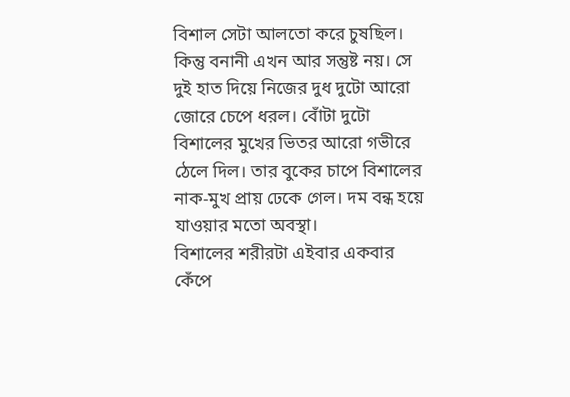বিশাল সেটা আলতো করে চুষছিল। কিন্তু বনানী এখন আর সন্তুষ্ট নয়। সে দুই হাত দিয়ে নিজের দুধ দুটো আরো জোরে চেপে ধরল। বোঁটা দুটো বিশালের মুখের ভিতর আরো গভীরে ঠেলে দিল। তার বুকের চাপে বিশালের নাক-মুখ প্রায় ঢেকে গেল। দম বন্ধ হয়ে যাওয়ার মতো অবস্থা।
বিশালের শরীরটা এইবার একবার কেঁপে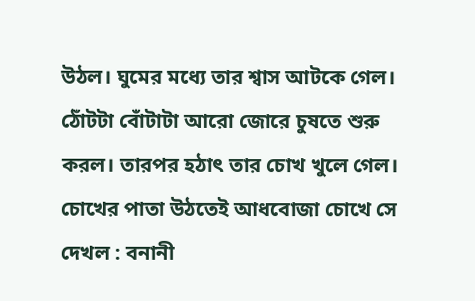উঠল। ঘুমের মধ্যে তার শ্বাস আটকে গেল।
ঠোঁটটা বোঁটাটা আরো জোরে চুষতে শুরু করল। তারপর হঠাৎ তার চোখ খুলে গেল।
চোখের পাতা উঠতেই আধবোজা চোখে সে দেখল : বনানী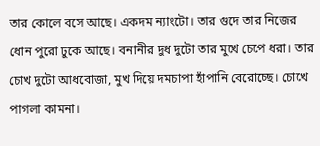তার কোলে বসে আছে। একদম ন্যাংটো। তার গুদে তার নিজের ধোন পুরো ঢুকে আছে। বনানীর দুধ দুটো তার মুখে চেপে ধরা। তার চোখ দুটো আধবোজা, মুখ দিয়ে দমচাপা হাঁপানি বেরোচ্ছে। চোখে পাগলা কামনা।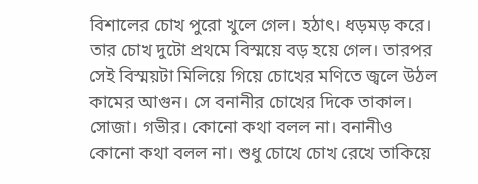বিশালের চোখ পুরো খুলে গেল। হঠাৎ। ধড়মড় করে। তার চোখ দুটো প্রথমে বিস্ময়ে বড় হয়ে গেল। তারপর সেই বিস্ময়টা মিলিয়ে গিয়ে চোখের মণিতে জ্বলে উঠল কামের আগুন। সে বনানীর চোখের দিকে তাকাল। সোজা। গভীর। কোনো কথা বলল না। বনানীও কোনো কথা বলল না। শুধু চোখে চোখ রেখে তাকিয়ে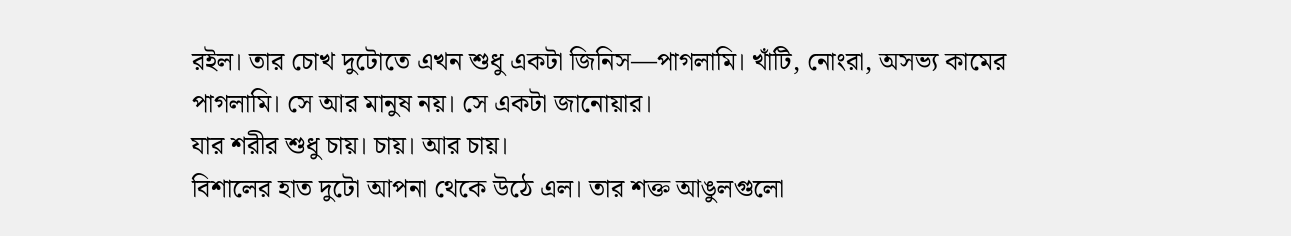রইল। তার চোখ দুটোতে এখন শুধু একটা জিনিস—পাগলামি। খাঁটি, নোংরা, অসভ্য কামের পাগলামি। সে আর মানুষ নয়। সে একটা জানোয়ার।
যার শরীর শুধু চায়। চায়। আর চায়।
বিশালের হাত দুটো আপনা থেকে উঠে এল। তার শক্ত আঙুলগুলো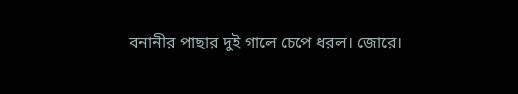বনানীর পাছার দুই গালে চেপে ধরল। জোরে।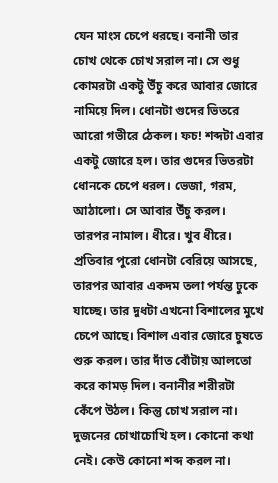যেন মাংস চেপে ধরছে। বনানী তার চোখ থেকে চোখ সরাল না। সে শুধু কোমরটা একটু উঁচু করে আবার জোরে নামিয়ে দিল। ধোনটা গুদের ভিতরে আরো গভীরে ঠেকল। ফচ! শব্দটা এবার একটু জোরে হল। তার গুদের ভিতরটা ধোনকে চেপে ধরল। ভেজা, গরম, আঠালো। সে আবার উঁচু করল। তারপর নামাল। ধীরে। খুব ধীরে। প্রতিবার পুরো ধোনটা বেরিয়ে আসছে, তারপর আবার একদম তলা পর্যন্ত ঢুকে যাচ্ছে। তার দুধটা এখনো বিশালের মুখে চেপে আছে। বিশাল এবার জোরে চুষতে শুরু করল। তার দাঁত বোঁটায় আলতো করে কামড় দিল। বনানীর শরীরটা কেঁপে উঠল। কিন্তু চোখ সরাল না।
দুজনের চোখাচোখি হল। কোনো কথা নেই। কেউ কোনো শব্দ করল না।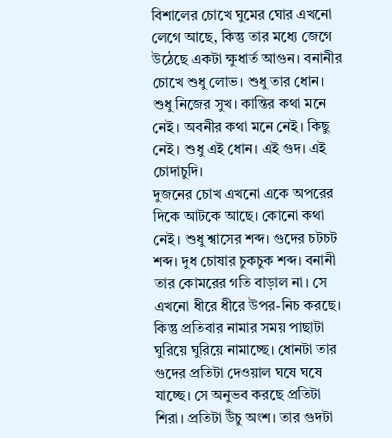বিশালের চোখে ঘুমের ঘোর এখনো লেগে আছে, কিন্তু তার মধ্যে জেগে উঠেছে একটা ক্ষুধার্ত আগুন। বনানীর চোখে শুধু লোভ। শুধু তার ধোন। শুধু নিজের সুখ। কান্তির কথা মনে নেই। অবনীর কথা মনে নেই। কিছু নেই। শুধু এই ধোন। এই গুদ। এই চোদাচুদি।
দুজনের চোখ এখনো একে অপরের দিকে আটকে আছে। কোনো কথা নেই। শুধু শ্বাসের শব্দ। গুদের চটচট শব্দ। দুধ চোষার চুকচুক শব্দ। বনানী তার কোমরের গতি বাড়াল না। সে এখনো ধীরে ধীরে উপর-নিচ করছে। কিন্তু প্রতিবার নামার সময় পাছাটা ঘুরিয়ে ঘুরিয়ে নামাচ্ছে। ধোনটা তার গুদের প্রতিটা দেওয়াল ঘষে ঘষে যাচ্ছে। সে অনুভব করছে প্রতিটা শিরা। প্রতিটা উঁচু অংশ। তার গুদটা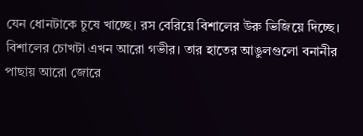যেন ধোনটাকে চুষে খাচ্ছে। রস বেরিয়ে বিশালের উরু ভিজিয়ে দিচ্ছে।
বিশালের চোখটা এখন আরো গভীর। তার হাতের আঙুলগুলো বনানীর পাছায় আরো জোরে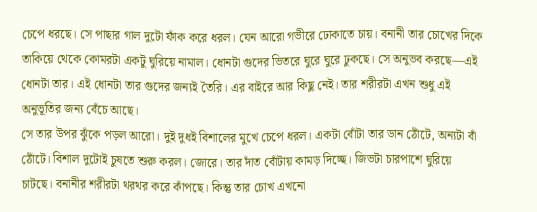চেপে ধরছে। সে পাছার গাল দুটো ফাঁক করে ধরল। যেন আরো গভীরে ঢোকাতে চায়। বনানী তার চোখের দিকে তাকিয়ে থেকে কোমরটা একটু ঘুরিয়ে নামাল। ধোনটা গুদের ভিতরে ঘুরে ঘুরে ঢুকছে। সে অনুভব করছে—এই ধোনটা তার। এই ধোনটা তার গুদের জন্যই তৈরি। এর বাইরে আর কিছু নেই। তার শরীরটা এখন শুধু এই অনুভূতির জন্য বেঁচে আছে।
সে তার উপর ঝুঁকে পড়ল আরো। দুই দুধই বিশালের মুখে চেপে ধরল। একটা বোঁটা তার ডান ঠোঁটে, অন্যটা বাঁ ঠোঁটে। বিশাল দুটোই চুষতে শুরু করল। জোরে। তার দাঁত বোঁটায় কামড় দিচ্ছে। জিভটা চারপাশে ঘুরিয়ে চাটছে। বনানীর শরীরটা থরথর করে কাঁপছে। কিন্তু তার চোখ এখনো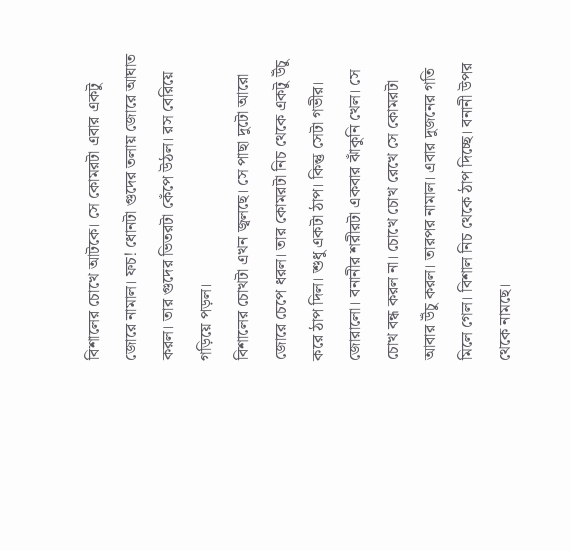বিশালের চোখে আটকে। সে কোমরটা এবার একটু জোরে নামাল। ফচ! ধোনটা গুদের তলায় জোরে আঘাত করল। তার গুদের ভিতরটা কেঁপে উঠল। রস বেরিয়ে গড়িয়ে পড়ল।
বিশালের চোখটা এখন জ্বলছে। সে পাছা দুটো আরো জোরে চেপে ধরল। তার কোমরটা নিচ থেকে একটু উঁচু করে ঠাপ দিল। শুধু একটা ঠাপ। কিন্তু সেটা গভীর। জোরালো। বনানীর শরীরটা একবার ঝাঁকুনি খেল। সে চোখ বন্ধ করল না। চোখে চোখ রেখে সে কোমরটা আবার উঁচু করল। তারপর নামাল। এবার দুজনের গতি মিলে গেল। বিশাল নিচ থেকে ঠাপ দিচ্ছে। বনানী উপর থেকে নামছে।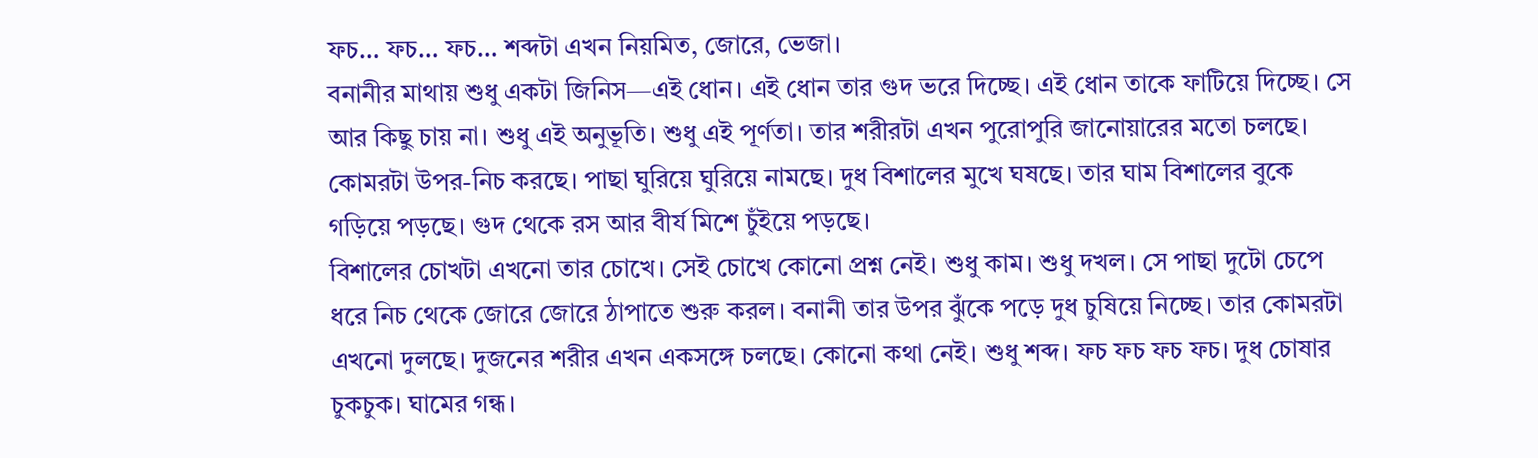ফচ… ফচ… ফচ… শব্দটা এখন নিয়মিত, জোরে, ভেজা।
বনানীর মাথায় শুধু একটা জিনিস—এই ধোন। এই ধোন তার গুদ ভরে দিচ্ছে। এই ধোন তাকে ফাটিয়ে দিচ্ছে। সে আর কিছু চায় না। শুধু এই অনুভূতি। শুধু এই পূর্ণতা। তার শরীরটা এখন পুরোপুরি জানোয়ারের মতো চলছে। কোমরটা উপর-নিচ করছে। পাছা ঘুরিয়ে ঘুরিয়ে নামছে। দুধ বিশালের মুখে ঘষছে। তার ঘাম বিশালের বুকে গড়িয়ে পড়ছে। গুদ থেকে রস আর বীর্য মিশে চুঁইয়ে পড়ছে।
বিশালের চোখটা এখনো তার চোখে। সেই চোখে কোনো প্রশ্ন নেই। শুধু কাম। শুধু দখল। সে পাছা দুটো চেপে ধরে নিচ থেকে জোরে জোরে ঠাপাতে শুরু করল। বনানী তার উপর ঝুঁকে পড়ে দুধ চুষিয়ে নিচ্ছে। তার কোমরটা এখনো দুলছে। দুজনের শরীর এখন একসঙ্গে চলছে। কোনো কথা নেই। শুধু শব্দ। ফচ ফচ ফচ ফচ। দুধ চোষার চুকচুক। ঘামের গন্ধ।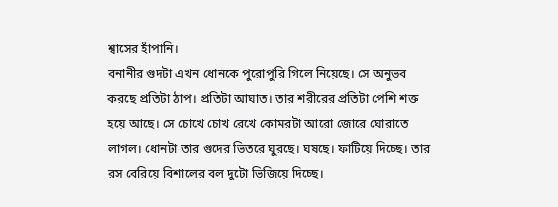শ্বাসের হাঁপানি।
বনানীর গুদটা এখন ধোনকে পুরোপুরি গিলে নিয়েছে। সে অনুভব করছে প্রতিটা ঠাপ। প্রতিটা আঘাত। তার শরীরের প্রতিটা পেশি শক্ত হয়ে আছে। সে চোখে চোখ রেখে কোমরটা আরো জোরে ঘোরাতে লাগল। ধোনটা তার গুদের ভিতরে ঘুরছে। ঘষছে। ফাটিয়ে দিচ্ছে। তার রস বেরিয়ে বিশালের বল দুটো ভিজিয়ে দিচ্ছে।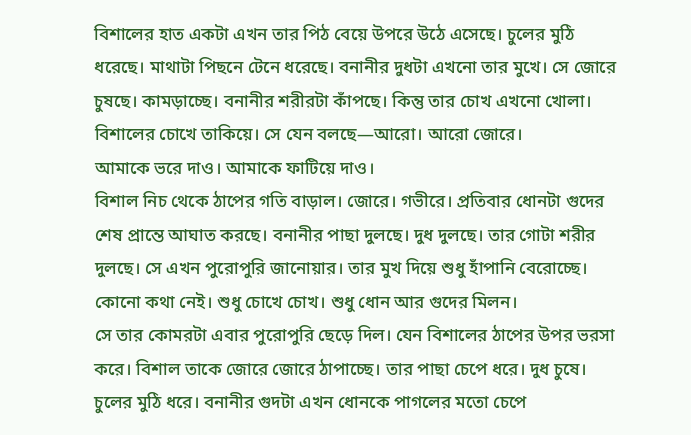বিশালের হাত একটা এখন তার পিঠ বেয়ে উপরে উঠে এসেছে। চুলের মুঠি ধরেছে। মাথাটা পিছনে টেনে ধরেছে। বনানীর দুধটা এখনো তার মুখে। সে জোরে চুষছে। কামড়াচ্ছে। বনানীর শরীরটা কাঁপছে। কিন্তু তার চোখ এখনো খোলা। বিশালের চোখে তাকিয়ে। সে যেন বলছে—আরো। আরো জোরে।
আমাকে ভরে দাও। আমাকে ফাটিয়ে দাও।
বিশাল নিচ থেকে ঠাপের গতি বাড়াল। জোরে। গভীরে। প্রতিবার ধোনটা গুদের শেষ প্রান্তে আঘাত করছে। বনানীর পাছা দুলছে। দুধ দুলছে। তার গোটা শরীর দুলছে। সে এখন পুরোপুরি জানোয়ার। তার মুখ দিয়ে শুধু হাঁপানি বেরোচ্ছে। কোনো কথা নেই। শুধু চোখে চোখ। শুধু ধোন আর গুদের মিলন।
সে তার কোমরটা এবার পুরোপুরি ছেড়ে দিল। যেন বিশালের ঠাপের উপর ভরসা করে। বিশাল তাকে জোরে জোরে ঠাপাচ্ছে। তার পাছা চেপে ধরে। দুধ চুষে। চুলের মুঠি ধরে। বনানীর গুদটা এখন ধোনকে পাগলের মতো চেপে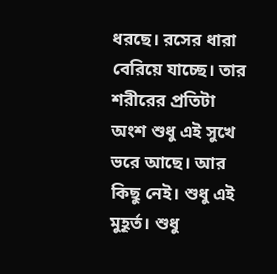ধরছে। রসের ধারা বেরিয়ে যাচ্ছে। তার শরীরের প্রতিটা অংশ শুধু এই সুখে ভরে আছে। আর কিছু নেই। শুধু এই মুহূর্ত। শুধু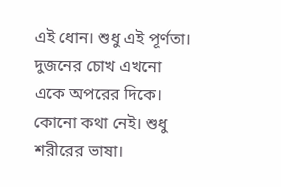এই ধোন। শুধু এই পূর্ণতা।
দুজনের চোখ এখনো একে অপরের দিকে। কোনো কথা নেই। শুধু শরীরের ভাষা।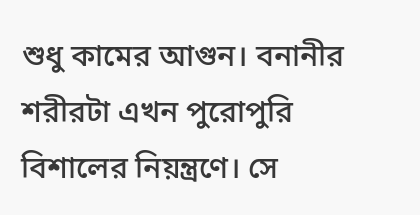শুধু কামের আগুন। বনানীর শরীরটা এখন পুরোপুরি বিশালের নিয়ন্ত্রণে। সে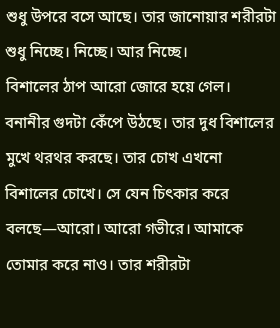শুধু উপরে বসে আছে। তার জানোয়ার শরীরটা শুধু নিচ্ছে। নিচ্ছে। আর নিচ্ছে।
বিশালের ঠাপ আরো জোরে হয়ে গেল। বনানীর গুদটা কেঁপে উঠছে। তার দুধ বিশালের মুখে থরথর করছে। তার চোখ এখনো বিশালের চোখে। সে যেন চিৎকার করে বলছে—আরো। আরো গভীরে। আমাকে তোমার করে নাও। তার শরীরটা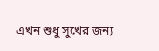এখন শুধু সুখের জন্য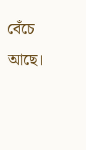বেঁচে আছে।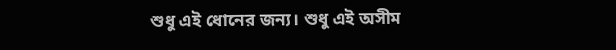শুধু এই ধোনের জন্য। শুধু এই অসীম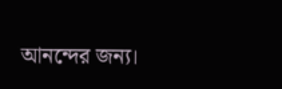আনন্দের জন্য।